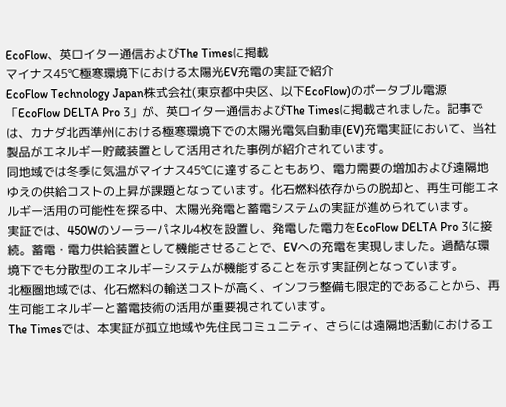EcoFlow、英ロイター通信およびThe Timesに掲載
マイナス45℃極寒環境下における太陽光EV充電の実証で紹介
EcoFlow Technology Japan株式会社(東京都中央区、以下EcoFlow)のポータブル電源「EcoFlow DELTA Pro 3」が、英ロイター通信およびThe Timesに掲載されました。記事では、カナダ北西準州における極寒環境下での太陽光電気自動車(EV)充電実証において、当社製品がエネルギー貯蔵装置として活用された事例が紹介されています。
同地域では冬季に気温がマイナス45℃に達することもあり、電力需要の増加および遠隔地ゆえの供給コストの上昇が課題となっています。化石燃料依存からの脱却と、再生可能エネルギー活用の可能性を探る中、太陽光発電と蓄電システムの実証が進められています。
実証では、450Wのソーラーパネル4枚を設置し、発電した電力をEcoFlow DELTA Pro 3に接続。蓄電・電力供給装置として機能させることで、EVへの充電を実現しました。過酷な環境下でも分散型のエネルギーシステムが機能することを示す実証例となっています。
北極圏地域では、化石燃料の輸送コストが高く、インフラ整備も限定的であることから、再生可能エネルギーと蓄電技術の活用が重要視されています。
The Timesでは、本実証が孤立地域や先住民コミュニティ、さらには遠隔地活動におけるエ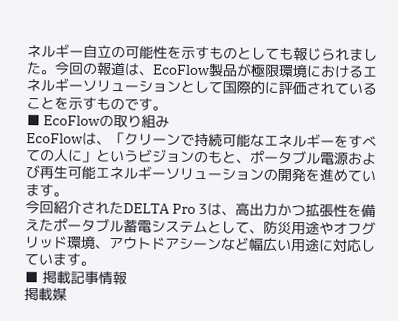ネルギー自立の可能性を示すものとしても報じられました。今回の報道は、EcoFlow製品が極限環境におけるエネルギーソリューションとして国際的に評価されていることを示すものです。
■ EcoFlowの取り組み
EcoFlowは、「クリーンで持続可能なエネルギーをすべての人に」というビジョンのもと、ポータブル電源および再生可能エネルギーソリューションの開発を進めています。
今回紹介されたDELTA Pro 3は、高出力かつ拡張性を備えたポータブル蓄電システムとして、防災用途やオフグリッド環境、アウトドアシーンなど幅広い用途に対応しています。
■ 掲載記事情報
掲載媒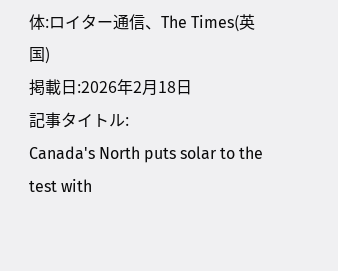体:ロイター通信、The Times(英国)
掲載日:2026年2月18日
記事タイトル:
Canada's North puts solar to the test with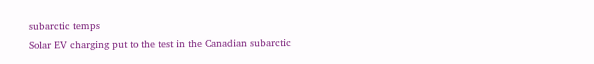subarctic temps
Solar EV charging put to the test in the Canadian subarctic